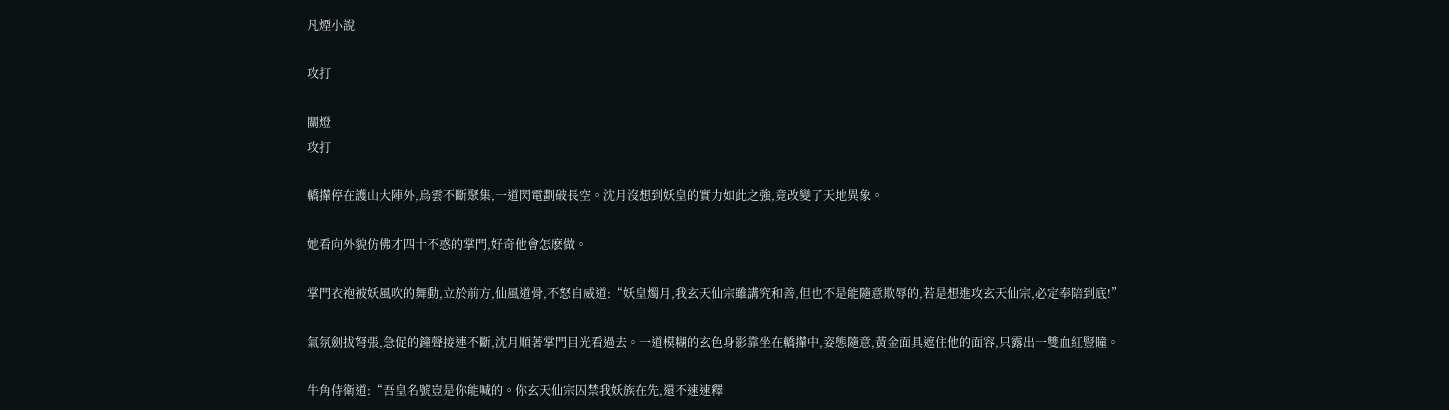凡煙小說

攻打

關燈
攻打

轎攆停在護山大陣外,烏雲不斷聚集,一道閃電劃破長空。沈月沒想到妖皇的實力如此之強,竟改變了天地異象。

她看向外貌仿佛才四十不惑的掌門,好奇他會怎麽做。

掌門衣袍被妖風吹的舞動,立於前方,仙風道骨,不怒自威道:“妖皇燭月,我玄天仙宗雖講究和善,但也不是能隨意欺辱的,若是想進攻玄天仙宗,必定奉陪到底!”

氣氛劍拔弩張,急促的鐘聲接連不斷,沈月順著掌門目光看過去。一道模糊的玄色身影靠坐在轎攆中,姿態隨意,黃金面具遮住他的面容,只露出一雙血紅豎瞳。

牛角侍衛道:“吾皇名號豈是你能喊的。你玄天仙宗囚禁我妖族在先,還不速速釋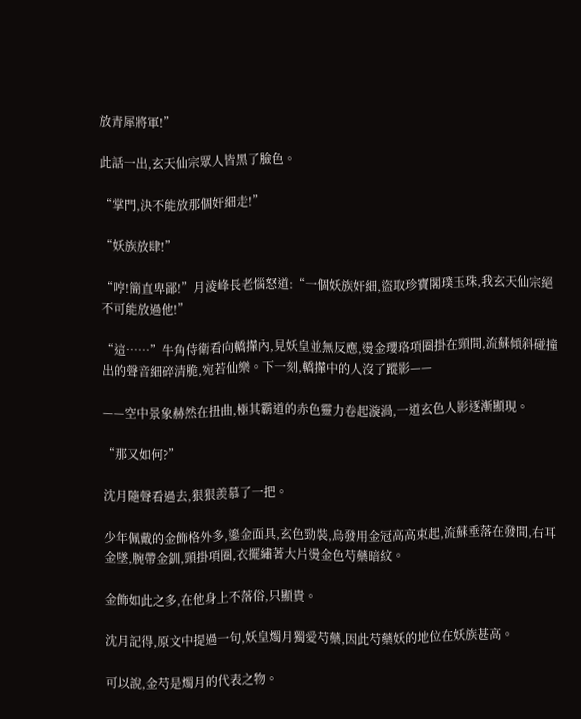放青犀將軍!”

此話一出,玄天仙宗眾人皆黑了臉色。

“掌門,決不能放那個奸細走!”

“妖族放肆!”

“哼!簡直卑鄙!”月淩峰長老惱怒道:“一個妖族奸細,盜取珍寶閣璞玉珠,我玄天仙宗絕不可能放過他!”

“這……”牛角侍衛看向轎攆內,見妖皇並無反應,燙金瓔珞項圈掛在頸間,流蘇傾斜碰撞出的聲音細碎清脆,宛若仙樂。下一刻,轎攆中的人沒了蹤影——

——空中景象赫然在扭曲,極其霸道的赤色靈力卷起漩渦,一道玄色人影逐漸顯現。

“那又如何?”

沈月隨聲看過去,狠狠羨慕了一把。

少年佩戴的金飾格外多,鎏金面具,玄色勁裝,烏發用金冠高高束起,流蘇垂落在發間,右耳金墜,腕帶金釧,頸掛項圈,衣擺繡著大片燙金色芍藥暗紋。

金飾如此之多,在他身上不落俗,只顯貴。

沈月記得,原文中提過一句,妖皇燭月獨愛芍藥,因此芍藥妖的地位在妖族甚高。

可以說,金芍是燭月的代表之物。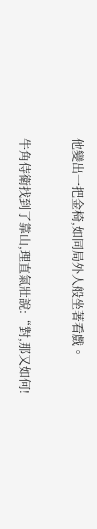他變出一把金椅,如同局外人般坐著看戲。

牛角侍衛找到了靠山,理直氣壯說:“對,那又如何!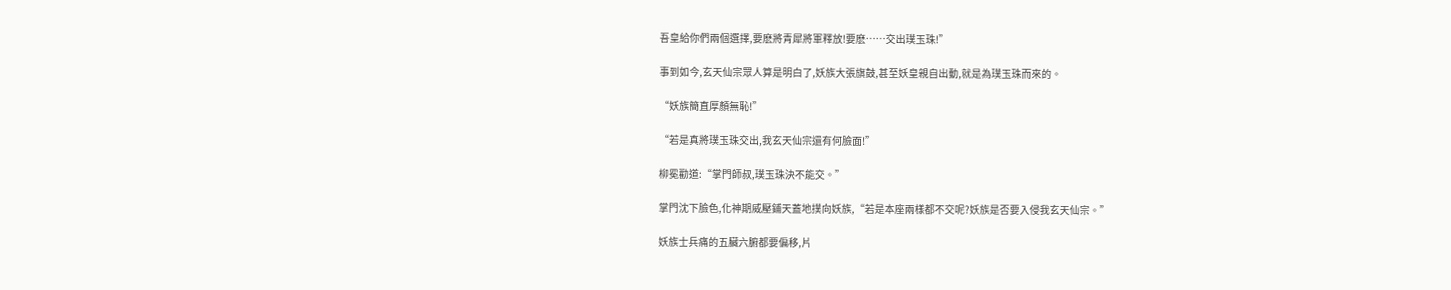吾皇給你們兩個選擇,要麽將青犀將軍釋放!要麽……交出璞玉珠!”

事到如今,玄天仙宗眾人算是明白了,妖族大張旗鼓,甚至妖皇親自出動,就是為璞玉珠而來的。

“妖族簡直厚顏無恥!”

“若是真將璞玉珠交出,我玄天仙宗還有何臉面!”

柳冕勸道:“掌門師叔,璞玉珠決不能交。”

掌門沈下臉色,化神期威壓鋪天蓋地撲向妖族,“若是本座兩樣都不交呢?妖族是否要入侵我玄天仙宗。”

妖族士兵痛的五臟六腑都要偏移,片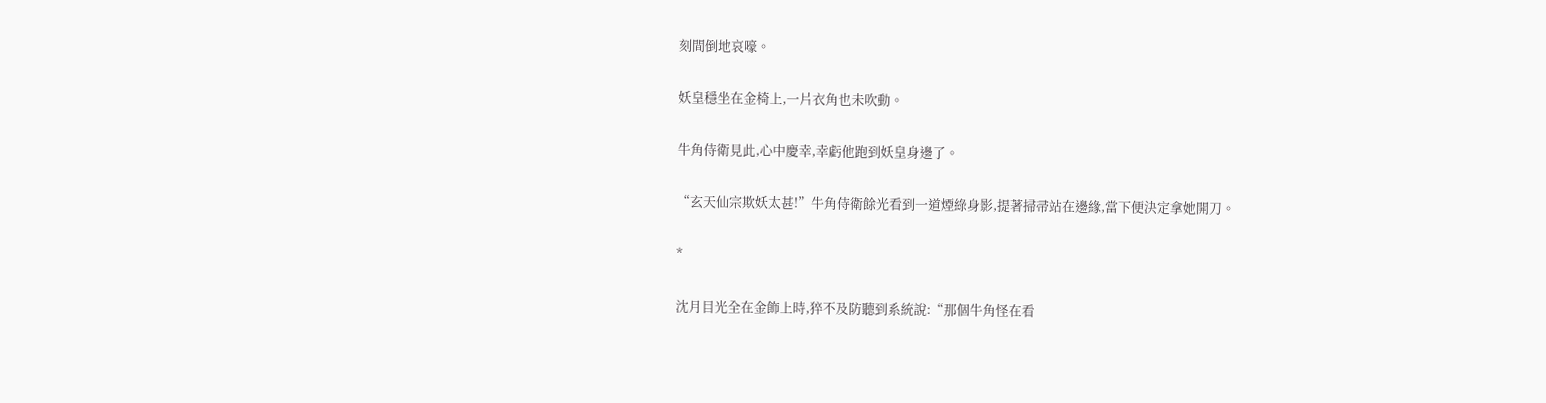刻間倒地哀嚎。

妖皇穩坐在金椅上,一片衣角也未吹動。

牛角侍衛見此,心中慶幸,幸虧他跑到妖皇身邊了。

“玄天仙宗欺妖太甚!”牛角侍衛餘光看到一道煙綠身影,提著掃帚站在邊緣,當下便決定拿她開刀。

*

沈月目光全在金飾上時,猝不及防聽到系統說:“那個牛角怪在看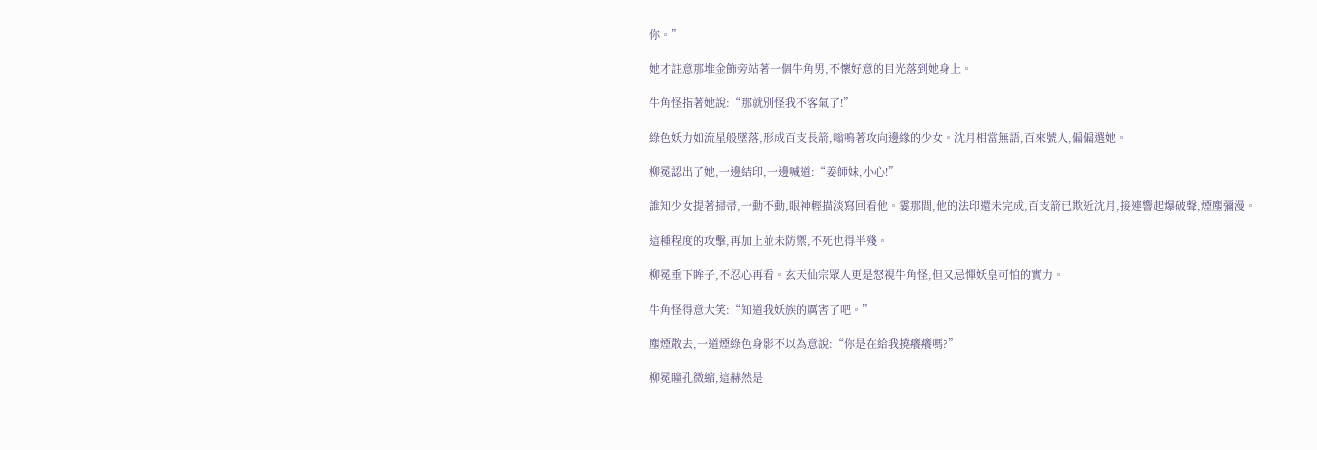你。”

她才註意那堆金飾旁站著一個牛角男,不懷好意的目光落到她身上。

牛角怪指著她說:“那就別怪我不客氣了!”

綠色妖力如流星般墜落,形成百支長箭,嗡鳴著攻向邊緣的少女。沈月相當無語,百來號人,偏偏選她。

柳冕認出了她,一邊結印,一邊喊道:“姜師妹,小心!”

誰知少女提著掃帚,一動不動,眼神輕描淡寫回看他。霎那間,他的法印還未完成,百支箭已欺近沈月,接連響起爆破聲,煙塵彌漫。

這種程度的攻擊,再加上並未防禦,不死也得半殘。

柳冕垂下眸子,不忍心再看。玄天仙宗眾人更是怒視牛角怪,但又忌憚妖皇可怕的實力。

牛角怪得意大笑:“知道我妖族的厲害了吧。”

塵煙散去,一道煙綠色身影不以為意說:“你是在給我撓癢癢嗎?”

柳冕瞳孔微縮,這赫然是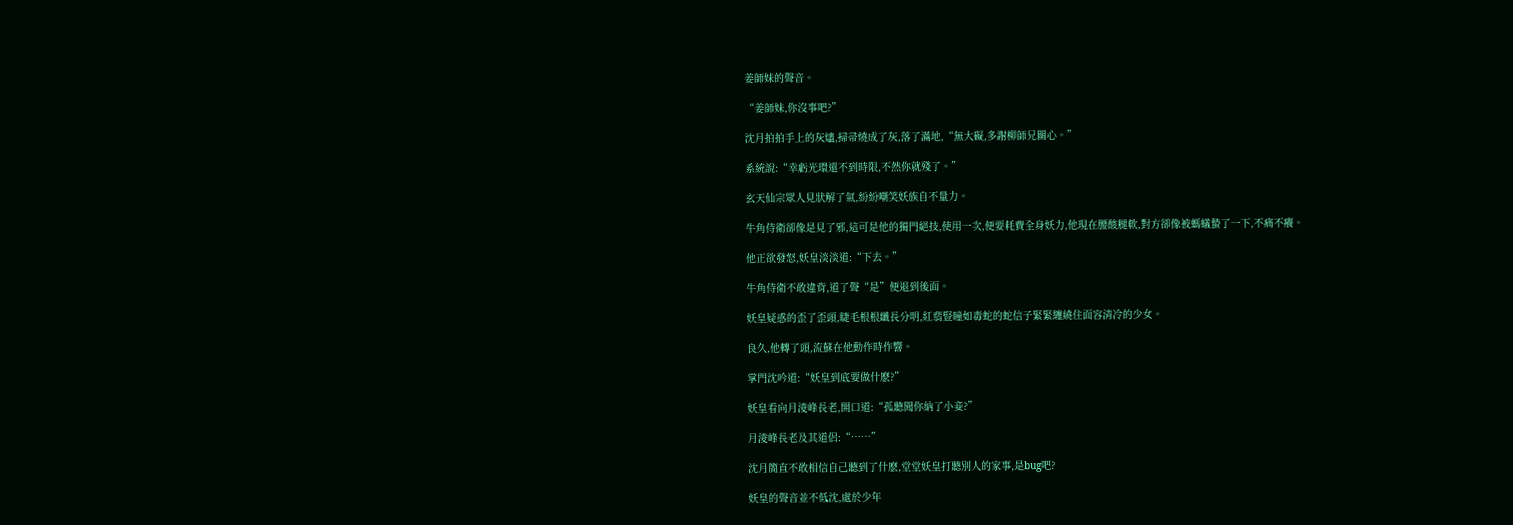姜師妹的聲音。

“姜師妹,你沒事吧?”

沈月拍拍手上的灰燼,掃帚燒成了灰,落了滿地,“無大礙,多謝柳師兄關心。”

系統說:“幸虧光環還不到時限,不然你就殘了。”

玄天仙宗眾人見狀解了氣,紛紛嘲笑妖族自不量力。

牛角侍衛卻像是見了邪,這可是他的獨門絕技,使用一次,便要耗費全身妖力,他現在腰酸腿軟,對方卻像被螞蟻蟄了一下,不痛不癢。

他正欲發怒,妖皇淡淡道:“下去。”

牛角侍衛不敢違背,道了聲“是”便退到後面。

妖皇疑惑的歪了歪頭,睫毛根根纖長分明,紅翡豎瞳如毒蛇的蛇信子緊緊纏繞住面容清冷的少女。

良久,他轉了頭,流蘇在他動作時作響。

掌門沈吟道:“妖皇到底要做什麽?”

妖皇看向月淩峰長老,開口道:“孤聽聞你納了小妾?”

月淩峰長老及其道侶:“……”

沈月簡直不敢相信自己聽到了什麽,堂堂妖皇打聽別人的家事,是bug吧?

妖皇的聲音並不低沈,處於少年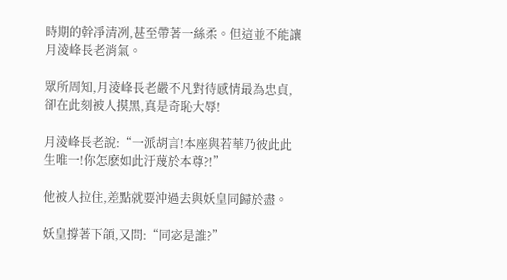時期的幹凈清冽,甚至帶著一絲柔。但這並不能讓月淩峰長老消氣。

眾所周知,月淩峰長老嚴不凡對待感情最為忠貞,卻在此刻被人摸黑,真是奇恥大辱!

月淩峰長老說:“一派胡言!本座與若華乃彼此此生唯一!你怎麽如此汙蔑於本尊?!”

他被人拉住,差點就要沖過去與妖皇同歸於盡。

妖皇撐著下頜,又問:“同宓是誰?”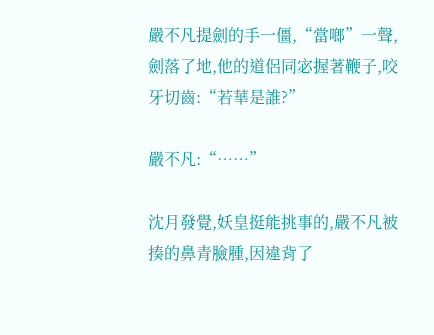嚴不凡提劍的手一僵,“當啷”一聲,劍落了地,他的道侶同宓握著鞭子,咬牙切齒:“若華是誰?”

嚴不凡:“……”

沈月發覺,妖皇挺能挑事的,嚴不凡被揍的鼻青臉腫,因違背了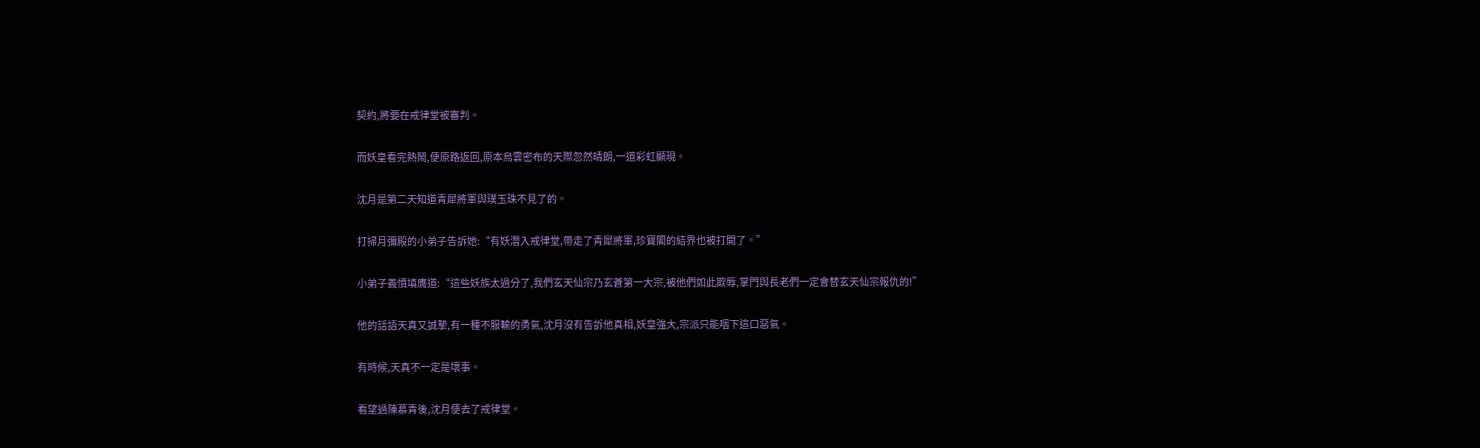契約,將要在戒律堂被審判。

而妖皇看完熱鬧,便原路返回,原本烏雲密布的天際忽然晴朗,一道彩虹顯現。

沈月是第二天知道青犀將軍與璞玉珠不見了的。

打掃月彌殿的小弟子告訴她:“有妖潛入戒律堂,帶走了青犀將軍,珍寶閣的結界也被打開了。”

小弟子義憤填膺道:“這些妖族太過分了,我們玄天仙宗乃玄蒼第一大宗,被他們如此欺辱,掌門與長老們一定會替玄天仙宗報仇的!”

他的話語天真又誠摯,有一種不服輸的勇氣,沈月沒有告訴他真相,妖皇強大,宗派只能咽下這口惡氣。

有時候,天真不一定是壞事。

看望過陳慕青後,沈月便去了戒律堂。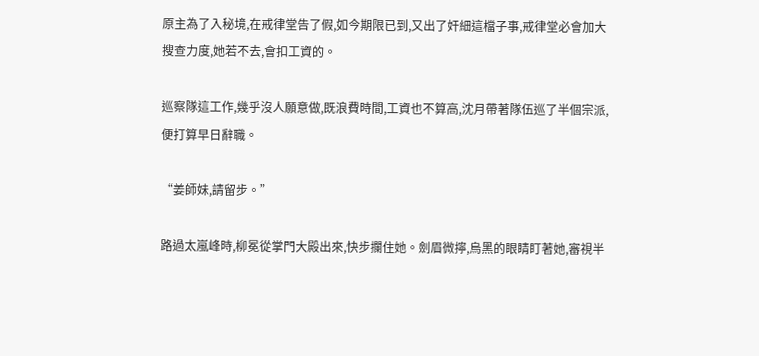原主為了入秘境,在戒律堂告了假,如今期限已到,又出了奸細這檔子事,戒律堂必會加大搜查力度,她若不去,會扣工資的。

巡察隊這工作,幾乎沒人願意做,既浪費時間,工資也不算高,沈月帶著隊伍巡了半個宗派,便打算早日辭職。

“姜師妹,請留步。”

路過太嵐峰時,柳冕從掌門大殿出來,快步攔住她。劍眉微擰,烏黑的眼睛盯著她,審視半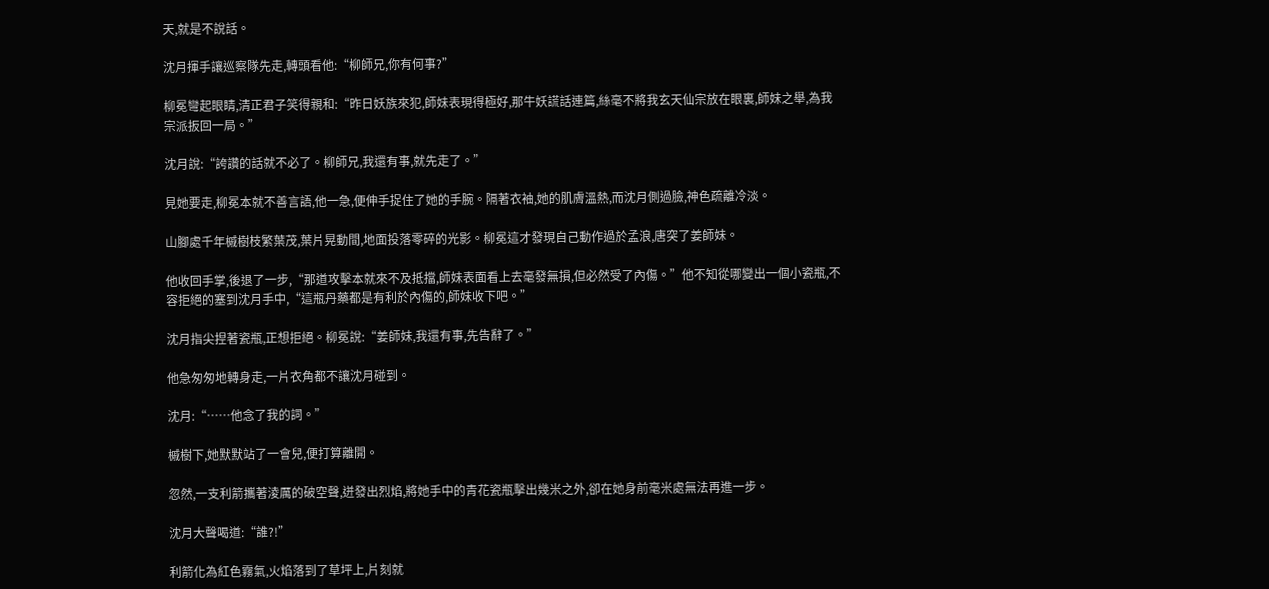天,就是不說話。

沈月揮手讓巡察隊先走,轉頭看他:“柳師兄,你有何事?”

柳冕彎起眼睛,清正君子笑得親和:“昨日妖族來犯,師妹表現得極好,那牛妖謊話連篇,絲毫不將我玄天仙宗放在眼裏,師妹之舉,為我宗派扳回一局。”

沈月說:“誇讚的話就不必了。柳師兄,我還有事,就先走了。”

見她要走,柳冕本就不善言語,他一急,便伸手捉住了她的手腕。隔著衣袖,她的肌膚溫熱,而沈月側過臉,神色疏離冷淡。

山腳處千年槭樹枝繁葉茂,葉片晃動間,地面投落零碎的光影。柳冕這才發現自己動作過於孟浪,唐突了姜師妹。

他收回手掌,後退了一步,“那道攻擊本就來不及抵擋,師妹表面看上去毫發無損,但必然受了內傷。”他不知從哪變出一個小瓷瓶,不容拒絕的塞到沈月手中,“這瓶丹藥都是有利於內傷的,師妹收下吧。”

沈月指尖捏著瓷瓶,正想拒絕。柳冕說:“姜師妹,我還有事,先告辭了。”

他急匆匆地轉身走,一片衣角都不讓沈月碰到。

沈月:“……他念了我的詞。”

槭樹下,她默默站了一會兒,便打算離開。

忽然,一支利箭攜著淩厲的破空聲,迸發出烈焰,將她手中的青花瓷瓶擊出幾米之外,卻在她身前毫米處無法再進一步。

沈月大聲喝道:“誰?!”

利箭化為紅色霧氣,火焰落到了草坪上,片刻就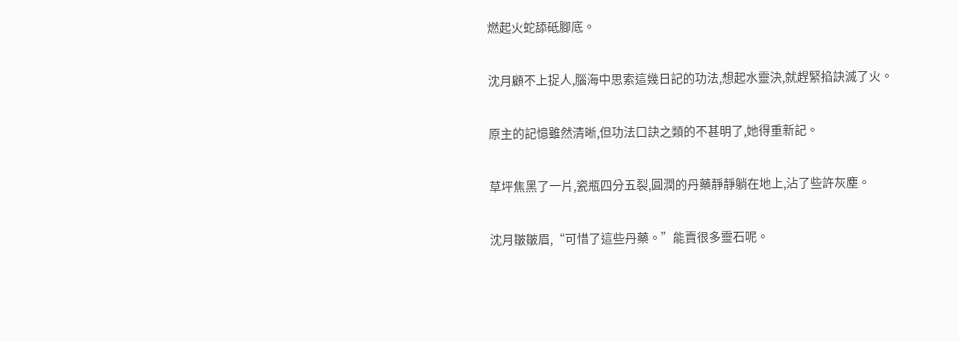燃起火蛇舔砥腳底。

沈月顧不上捉人,腦海中思索這幾日記的功法,想起水靈決,就趕緊掐訣滅了火。

原主的記憶雖然清晰,但功法口訣之類的不甚明了,她得重新記。

草坪焦黑了一片,瓷瓶四分五裂,圓潤的丹藥靜靜躺在地上,沾了些許灰塵。

沈月皺皺眉,“可惜了這些丹藥。”能賣很多靈石呢。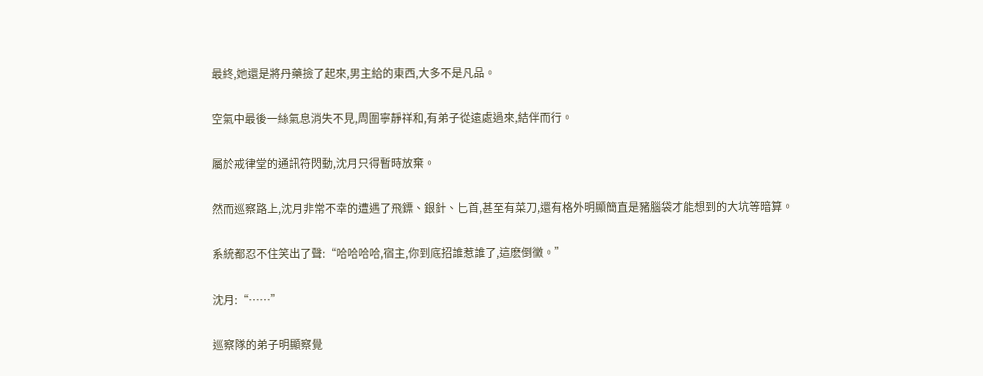最終,她還是將丹藥撿了起來,男主給的東西,大多不是凡品。

空氣中最後一絲氣息消失不見,周圍寧靜祥和,有弟子從遠處過來,結伴而行。

屬於戒律堂的通訊符閃動,沈月只得暫時放棄。

然而巡察路上,沈月非常不幸的遭遇了飛鏢、銀針、匕首,甚至有菜刀,還有格外明顯簡直是豬腦袋才能想到的大坑等暗算。

系統都忍不住笑出了聲:“哈哈哈哈,宿主,你到底招誰惹誰了,這麽倒黴。”

沈月:“……”

巡察隊的弟子明顯察覺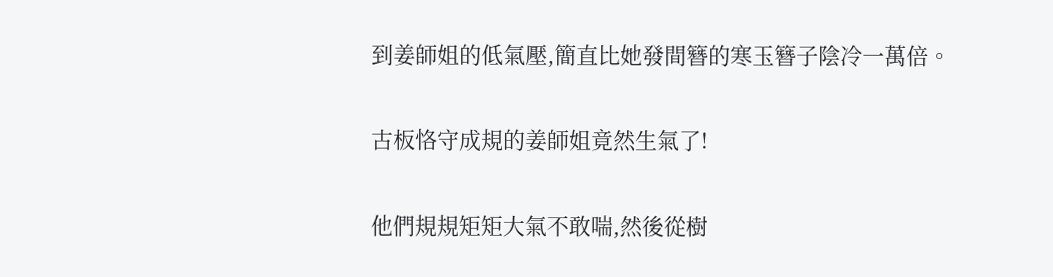到姜師姐的低氣壓,簡直比她發間簪的寒玉簪子陰冷一萬倍。

古板恪守成規的姜師姐竟然生氣了!

他們規規矩矩大氣不敢喘,然後從樹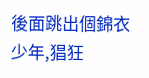後面跳出個錦衣少年,猖狂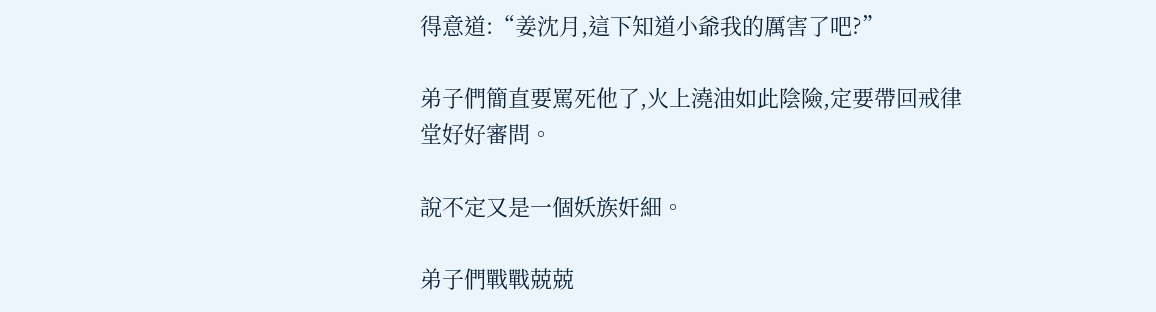得意道:“姜沈月,這下知道小爺我的厲害了吧?”

弟子們簡直要罵死他了,火上澆油如此陰險,定要帶回戒律堂好好審問。

說不定又是一個妖族奸細。

弟子們戰戰兢兢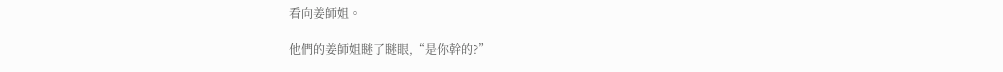看向姜師姐。

他們的姜師姐瞇了瞇眼,“是你幹的?”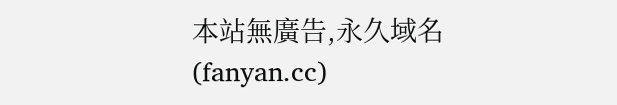本站無廣告,永久域名(fanyan.cc)